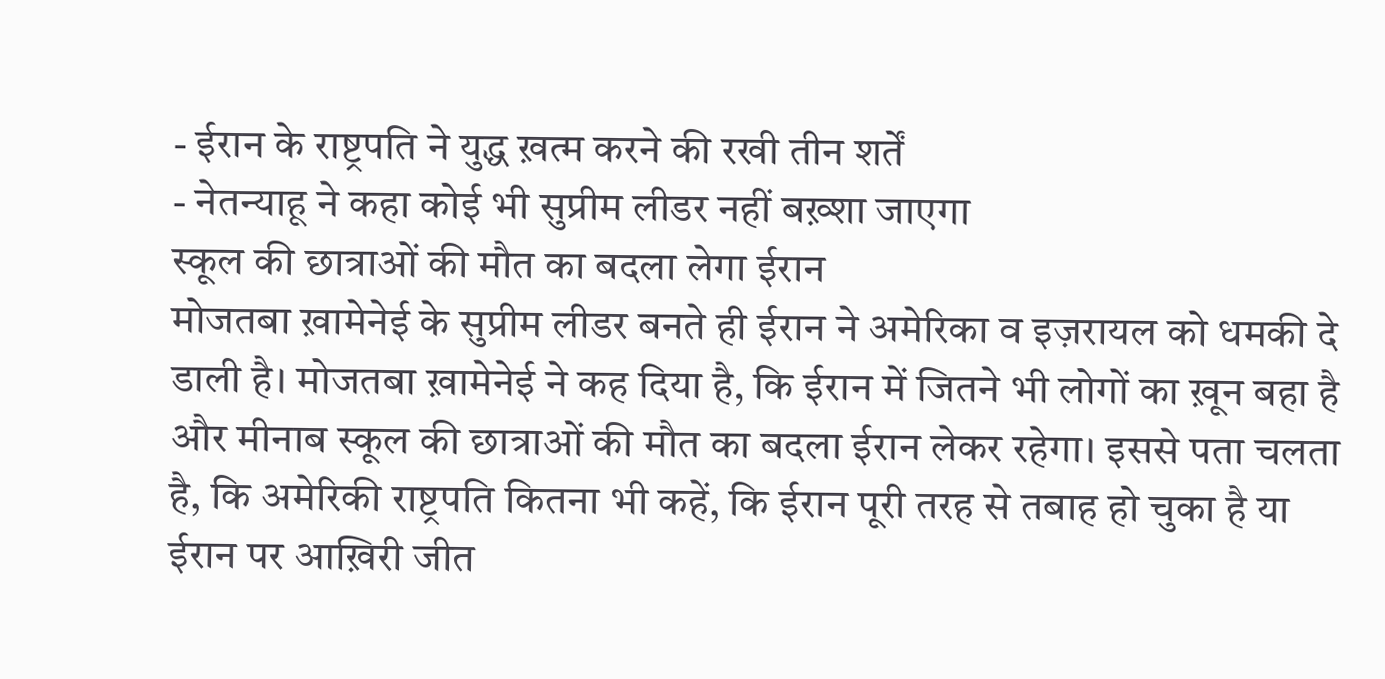- ईरान के राष्ट्रपति ने युद्ध ख़त्म करने की रखी तीन शर्तें
- नेतन्याहू ने कहा कोई भी सुप्रीम लीडर नहीं बख़्शा जाएगा
स्कूल की छात्राओं की मौत का बदला लेगा ईरान
मोजतबा ख़ामेनेई के सुप्रीम लीडर बनते ही ईरान ने अमेरिका व इज़रायल को धमकी दे डाली है। मोजतबा ख़ामेनेई ने कह दिया है, कि ईरान में जितने भी लोगों का ख़ून बहा है और मीनाब स्कूल की छात्राओं की मौत का बदला ईरान लेकर रहेगा। इससे पता चलता है, कि अमेरिकी राष्ट्रपति कितना भी कहें, कि ईरान पूरी तरह से तबाह हो चुका है या ईरान पर आख़िरी जीत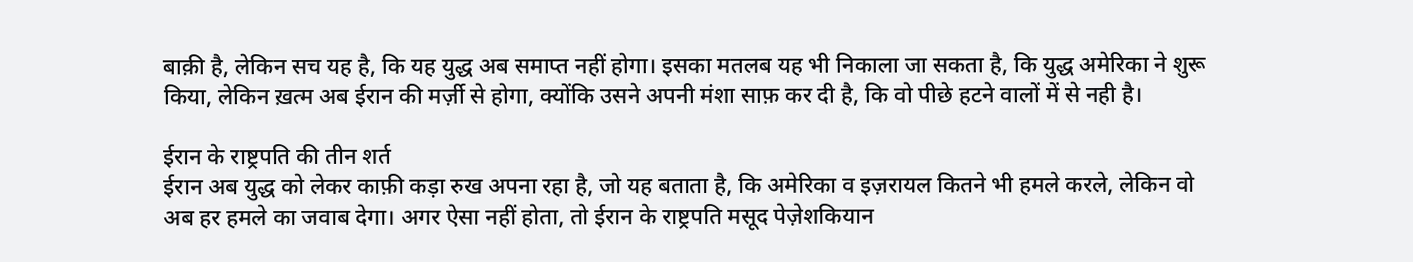बाक़ी है, लेकिन सच यह है, कि यह युद्ध अब समाप्त नहीं होगा। इसका मतलब यह भी निकाला जा सकता है, कि युद्ध अमेरिका ने शुरू किया, लेकिन ख़त्म अब ईरान की मर्ज़ी से होगा, क्योंकि उसने अपनी मंशा साफ़ कर दी है, कि वो पीछे हटने वालों में से नही है।

ईरान के राष्ट्रपति की तीन शर्त
ईरान अब युद्ध को लेकर काफ़ी कड़ा रुख अपना रहा है, जो यह बताता है, कि अमेरिका व इज़रायल कितने भी हमले करले, लेकिन वो अब हर हमले का जवाब देगा। अगर ऐसा नहीं होता, तो ईरान के राष्ट्रपति मसूद पेज़ेशकियान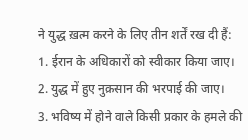ने युद्ध ख़त्म करने के लिए तीन शर्तें रख दी हैं:
1. ईरान के अधिकारों को स्वीकार किया जाए।
2. युद्ध में हुए नुक़सान की भरपाई की जाए।
3. भविष्य में होने वाले किसी प्रकार के हमले की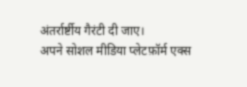अंतर्रार्ष्टीय गैरंटी दी जाए।
अपने सोशल मीडिया प्लेटफ़ॉर्म एक्स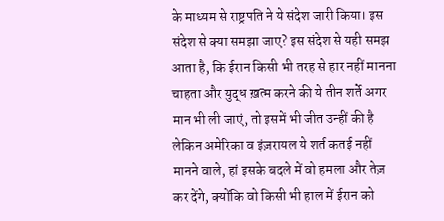के माध्यम से राष्ट्रपति ने ये संदेश जारी किया। इस संदेश से क्या समझा जाए? इस संदेश से यही समझ आता है, कि ईरान किसी भी तरह से हार नहीं मानना चाहता और युद्ध ख़त्म करने की ये तीन शर्ते अगर मान भी ली जाएं, तो इसमें भी जीत उन्हीं की है लेकिन अमेरिका व इंज़रायल ये शर्त कतई नहीं मानने वाले, हां इसके बदले में वो हमला और तेज़ कर देंगे, क्योंकि वो किसी भी हाल में ईरान को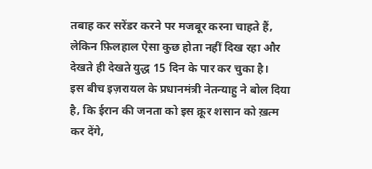तबाह कर सरेंडर करने पर मजबूर करना चाहते हैं, लेकिन फ़िलहाल ऐसा कुछ होता नहीं दिख रहा और देखते ही देखते युद्ध 15 दिन के पार कर चुका है।
इस बीच इज़रायल के प्रधानमंत्री नेतन्याहु ने बोल दिया है, कि ईरान की जनता को इस क्रूर शसान को ख़त्म कर देंगे,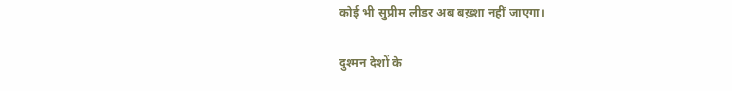कोई भी सुप्रीम लीडर अब बख़्शा नहीं जाएगा।

दुश्मन देशों के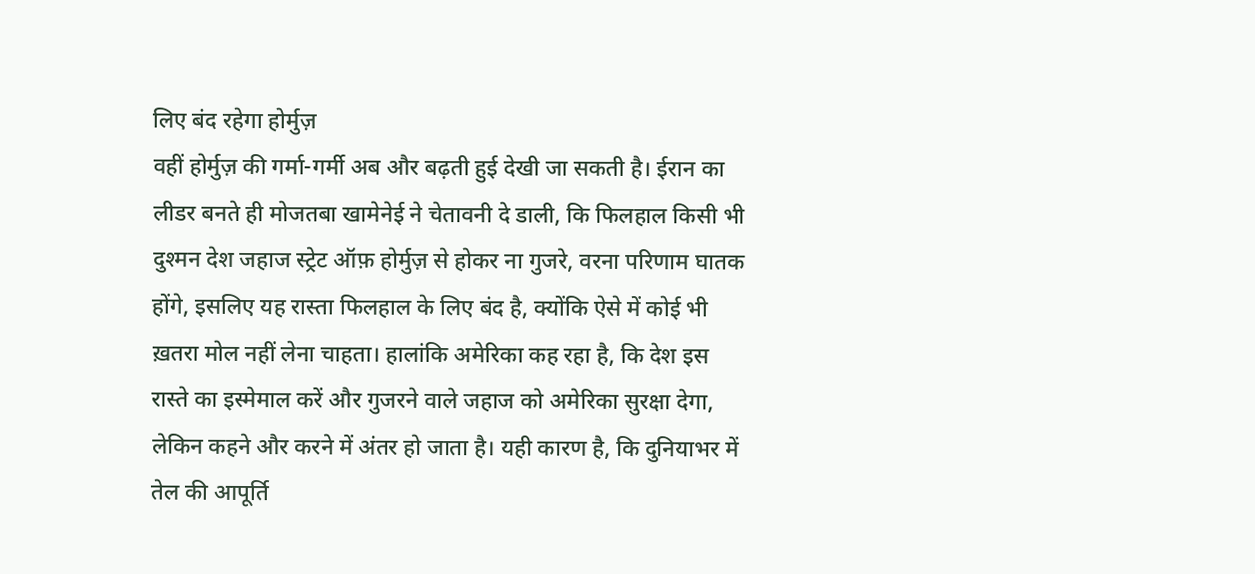लिए बंद रहेगा होर्मुज़
वहीं होर्मुज़ की गर्मा-गर्मी अब और बढ़ती हुई देखी जा सकती है। ईरान का लीडर बनते ही मोजतबा खामेनेई ने चेतावनी दे डाली, कि फिलहाल किसी भी दुश्मन देश जहाज स्ट्रेट ऑफ़ होर्मुज़ से होकर ना गुजरे, वरना परिणाम घातक होंगे, इसलिए यह रास्ता फिलहाल के लिए बंद है, क्योंकि ऐसे में कोई भी ख़तरा मोल नहीं लेना चाहता। हालांकि अमेरिका कह रहा है, कि देश इस रास्ते का इस्मेमाल करें और गुजरने वाले जहाज को अमेरिका सुरक्षा देगा, लेकिन कहने और करने में अंतर हो जाता है। यही कारण है, कि दुनियाभर में तेल की आपूर्ति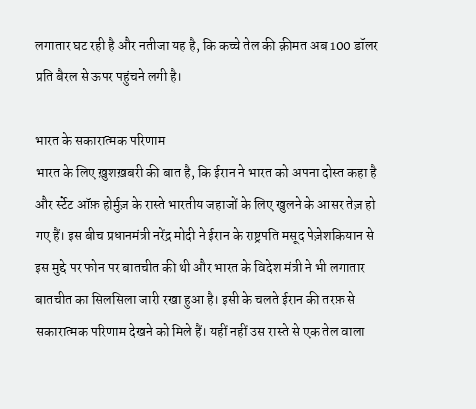लगातार घट रही है और नतीजा यह है, कि कच्चे तेल की क़ीमत अब 100 डॉलर प्रति बैरल से ऊपर पहुंचने लगी है।

भारत के सकारात्मक परिणाम
भारत के लिए ख़ुशख़बरी की बात है, कि ईरान ने भारत को अपना दोस्त कहा है और र्स्टेट ऑफ़ होर्मुज़ के रास्ते भारतीय जहाजों के लिए खुलने के आसर तेज़ हो गए हैं। इस बीच प्रधानमंत्री नरेंद्र मोदी ने ईरान के राष्ट्रपति मसूद पेज़ेशकियान से इस मुद्दे पर फोन पर बातचीत की थी और भारत के विदेश मंत्री ने भी लगातार बातचीत का सिलसिला जारी रखा हुआ है। इसी के चलते ईरान की तरफ़ से सकारात्मक परिणाम देखने को मिले हैं। यहीं नहीं उस रास्ते से एक तेल वाला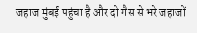जहाज मुंबई पहुंचा है और दो गैस से भरे जहाजों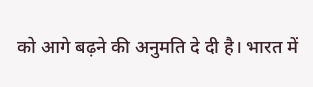को आगे बढ़ने की अनुमति दे दी है। भारत में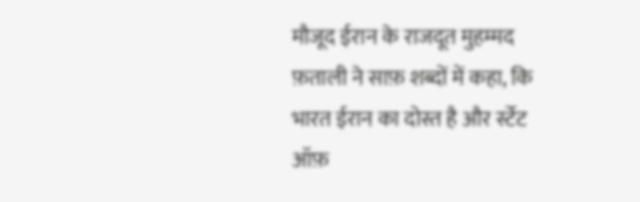मौजूद ईरान के राजदूत मुहम्मद फ़ताली ने साफ़ शब्दों में कहा, कि भारत ईरान का दोस्त है और र्स्टेट ऑफ़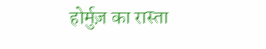होर्मुज़ का रास्ता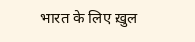भारत के लिए ख़ुल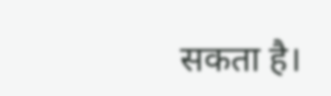सकता है।